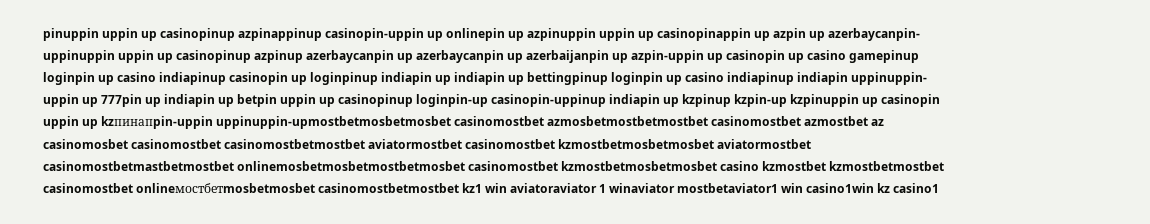pinuppin uppin up casinopinup azpinappinup casinopin-uppin up onlinepin up azpinuppin uppin up casinopinappin up azpin up azerbaycanpin-uppinuppin uppin up casinopinup azpinup azerbaycanpin up azerbaycanpin up azerbaijanpin up azpin-uppin up casinopin up casino gamepinup loginpin up casino indiapinup casinopin up loginpinup indiapin up indiapin up bettingpinup loginpin up casino indiapinup indiapin uppinuppin-uppin up 777pin up indiapin up betpin uppin up casinopinup loginpin-up casinopin-uppinup indiapin up kzpinup kzpin-up kzpinuppin up casinopin uppin up kzпинапpin-uppin uppinuppin-upmostbetmosbetmosbet casinomostbet azmosbetmostbetmostbet casinomostbet azmostbet az casinomosbet casinomostbet casinomostbetmostbet aviatormostbet casinomostbet kzmostbetmosbetmosbet aviatormostbet casinomostbetmastbetmostbet onlinemosbetmosbetmostbetmosbet casinomostbet kzmostbetmosbetmosbet casino kzmostbet kzmostbetmostbet casinomostbet onlineмостбетmosbetmosbet casinomostbetmostbet kz1 win aviatoraviator 1 winaviator mostbetaviator1 win casino1win kz casino1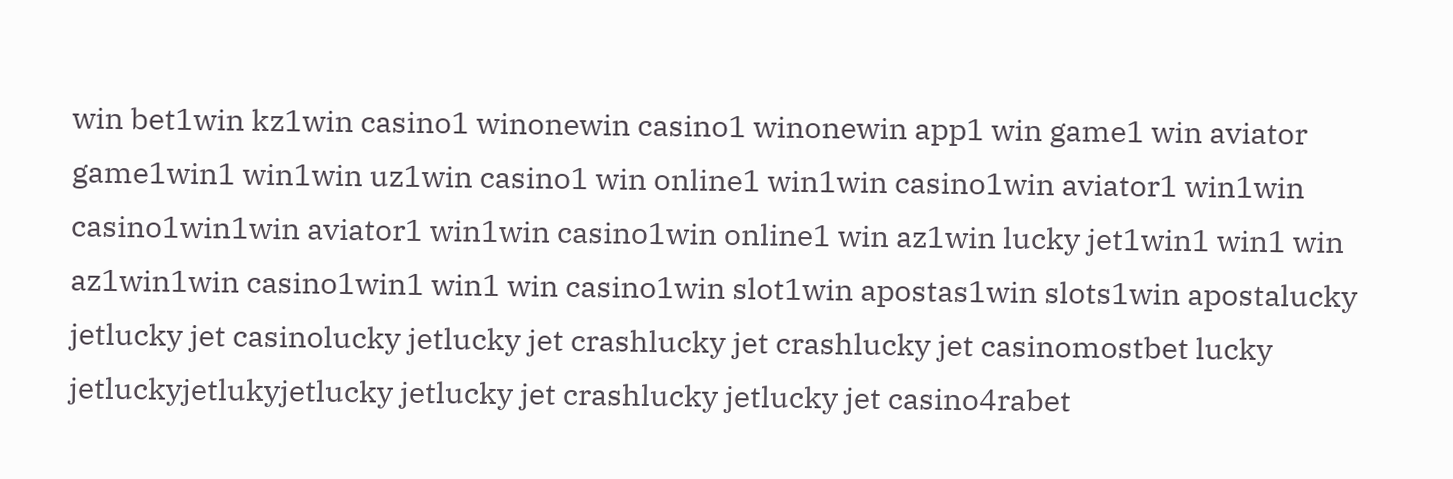win bet1win kz1win casino1 winonewin casino1 winonewin app1 win game1 win aviator game1win1 win1win uz1win casino1 win online1 win1win casino1win aviator1 win1win casino1win1win aviator1 win1win casino1win online1 win az1win lucky jet1win1 win1 win az1win1win casino1win1 win1 win casino1win slot1win apostas1win slots1win apostalucky jetlucky jet casinolucky jetlucky jet crashlucky jet crashlucky jet casinomostbet lucky jetluckyjetlukyjetlucky jetlucky jet crashlucky jetlucky jet casino4rabet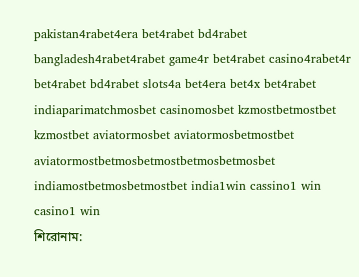pakistan4rabet4era bet4rabet bd4rabet bangladesh4rabet4rabet game4r bet4rabet casino4rabet4r bet4rabet bd4rabet slots4a bet4era bet4x bet4rabet indiaparimatchmosbet casinomosbet kzmostbetmostbet kzmostbet aviatormosbet aviatormosbetmostbet aviatormostbetmosbetmostbetmosbetmosbet indiamostbetmosbetmostbet india1win cassino1 win casino1 win
শিরোনাম: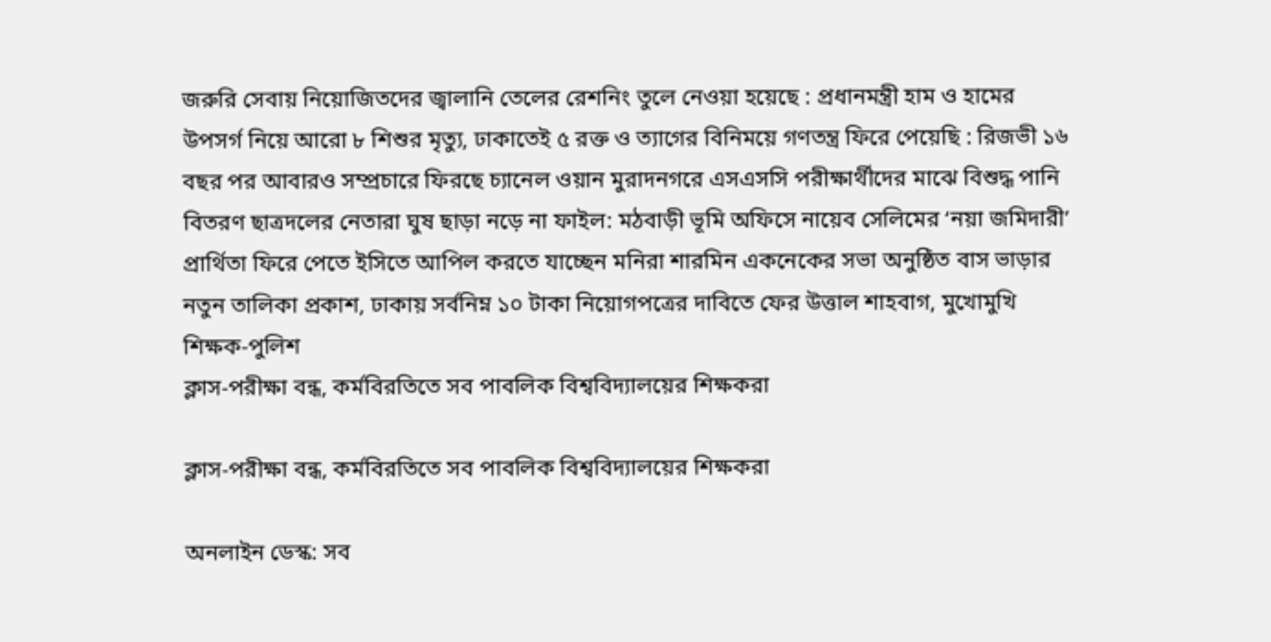জরুরি সেবায় নিয়োজিতদের জ্বালানি তেলের রেশনিং তুলে নেওয়া হয়েছে : প্রধানমন্ত্রী হাম ও হামের উপসর্গ নিয়ে আরো ৮ শিশুর মৃত্যু, ঢাকাতেই ৫ রক্ত ও ত্যাগের বিনিময়ে গণতন্ত্র ফিরে পেয়েছি : রিজভী ১৬ বছর পর আবারও সম্প্রচারে ফিরছে চ্যানেল ওয়ান মুরাদনগরে এসএসসি পরীক্ষার্থীদের মাঝে বিশুদ্ধ পানি বিতরণ ছাত্রদলের নেতারা ঘুষ ছাড়া নড়ে না ফাইল: মঠবাড়ী ভূমি অফিসে নায়েব সেলিমের ‘নয়া জমিদারী’ প্রার্থিতা ফিরে পেতে ইসিতে আপিল করতে যাচ্ছেন মনিরা শারমিন একনেকের সভা অনুষ্ঠিত বাস ভাড়ার নতুন তালিকা প্রকাশ, ঢাকায় সর্বনিম্ন ১০ টাকা নিয়োগপত্রের দাবিতে ফের উত্তাল শাহবাগ, মুখোমুখি শিক্ষক-পুলিশ
ক্লাস-পরীক্ষা বন্ধ, কর্মবিরতিতে সব পাবলিক বিশ্ববিদ্যালয়ের শিক্ষকরা

ক্লাস-পরীক্ষা বন্ধ, কর্মবিরতিতে সব পাবলিক বিশ্ববিদ্যালয়ের শিক্ষকরা

অনলাইন ডেস্ক: সব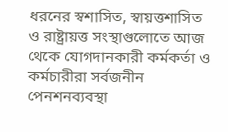ধরনের স্বশাসিত, স্বায়ত্তশাসিত ও রাষ্ট্রায়ত্ত সংস্থাগুলোতে আজ থেকে যোগদানকারী কর্মকর্তা ও কর্মচারীরা সর্বজনীন পেনশনব্যবস্থা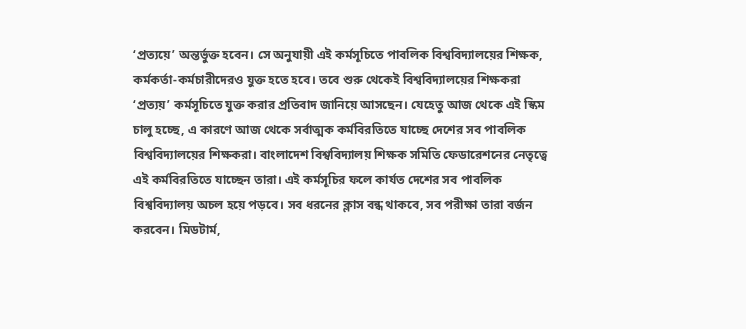‘প্রত্যয়ে’ অন্তর্ভুক্ত হবেন। সে অনুযায়ী এই কর্মসূচিতে পাবলিক বিশ্ববিদ্যালয়ের শিক্ষক, কর্মকর্তা-কর্মচারীদেরও যুক্ত হতে হবে। তবে শুরু থেকেই বিশ্ববিদ্যালয়ের শিক্ষকরা ‘প্রত্যয়’ কর্মসূচিতে যুক্ত করার প্রতিবাদ জানিয়ে আসছেন। যেহেতু আজ থেকে এই স্কিম চালু হচ্ছে, এ কারণে আজ থেকে সর্বাত্মক কর্মবিরতিতে যাচ্ছে দেশের সব পাবলিক বিশ্ববিদ্যালয়ের শিক্ষকরা। বাংলাদেশ বিশ্ববিদ্যালয় শিক্ষক সমিতি ফেডারেশনের নেতৃত্বে এই কর্মবিরতিতে যাচ্ছেন তারা। এই কর্মসূচির ফলে কার্যত দেশের সব পাবলিক বিশ্ববিদ্যালয় অচল হয়ে পড়বে। সব ধরনের ক্লাস বন্ধ থাকবে, সব পরীক্ষা তারা বর্জন করবেন। মিডটার্ম,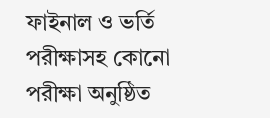ফাইনাল ও ভর্তি পরীক্ষাসহ কোনো পরীক্ষা অনুষ্ঠিত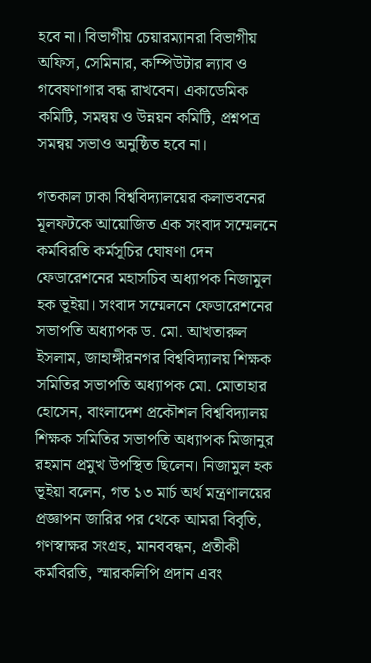হবে না। বিভাগীয় চেয়ারম্যানরা বিভাগীয় অফিস, সেমিনার, কম্পিউটার ল্যাব ও গবেষণাগার বন্ধ রাখবেন। একাডেমিক কমিটি, সমন্বয় ও উন্নয়ন কমিটি, প্রশ্নপত্র সমন্বয় সভাও অনুষ্ঠিত হবে না।

গতকাল ঢাকা বিশ্ববিদ্যালয়ের কলাভবনের মূলফটকে আয়োজিত এক সংবাদ সম্মেলনে কর্মবিরতি কর্মসূচির ঘোষণা দেন ফেডারেশনের মহাসচিব অধ্যাপক নিজামুল হক ভূইয়া। সংবাদ সম্মেলনে ফেডারেশনের সভাপতি অধ্যাপক ড. মো. আখতারুল ইসলাম, জাহাঙ্গীরনগর বিশ্ববিদ্যালয় শিক্ষক সমিতির সভাপতি অধ্যাপক মো. মোতাহার হোসেন, বাংলাদেশ প্রকৌশল বিশ্ববিদ্যালয় শিক্ষক সমিতির সভাপতি অধ্যাপক মিজানুর রহমান প্রমুখ উপস্থিত ছিলেন। নিজামুল হক ভূইয়া বলেন, গত ১৩ মার্চ অর্থ মন্ত্রণালয়ের প্রজ্ঞাপন জারির পর থেকে আমরা বিবৃতি, গণস্বাক্ষর সংগ্রহ, মানববন্ধন, প্রতীকী কর্মবিরতি, স্মারকলিপি প্রদান এবং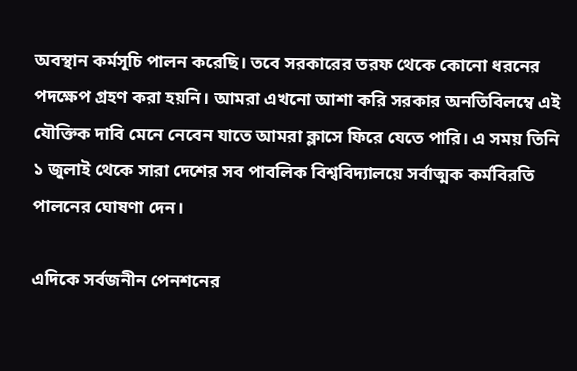অবস্থান কর্মসূচি পালন করেছি। তবে সরকারের তরফ থেকে কোনো ধরনের পদক্ষেপ গ্রহণ করা হয়নি। আমরা এখনো আশা করি সরকার অনতিবিলম্বে এই যৌক্তিক দাবি মেনে নেবেন যাতে আমরা ক্লাসে ফিরে যেতে পারি। এ সময় তিনি ১ জুলাই থেকে সারা দেশের সব পাবলিক বিশ্ববিদ্যালয়ে সর্বাত্মক কর্মবিরতি পালনের ঘোষণা দেন।

এদিকে সর্বজনীন পেনশনের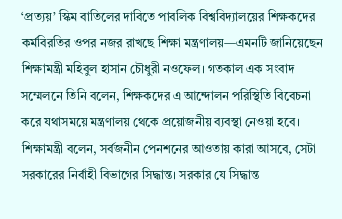‘প্রত্যয়’ স্কিম বাতিলের দাবিতে পাবলিক বিশ্ববিদ্যালয়ের শিক্ষকদের কর্মবিরতির ওপর নজর রাখছে শিক্ষা মন্ত্রণালয়—এমনটি জানিয়েছেন শিক্ষামন্ত্রী মহিবুল হাসান চৌধুরী নওফেল। গতকাল এক সংবাদ সম্মেলনে তিনি বলেন, শিক্ষকদের এ আন্দোলন পরিস্থিতি বিবেচনা করে যথাসময়ে মন্ত্রণালয় থেকে প্রয়োজনীয় ব্যবস্থা নেওয়া হবে। শিক্ষামন্ত্রী বলেন, সর্বজনীন পেনশনের আওতায় কারা আসবে, সেটা সরকারের নির্বাহী বিভাগের সিদ্ধান্ত। সরকার যে সিদ্ধান্ত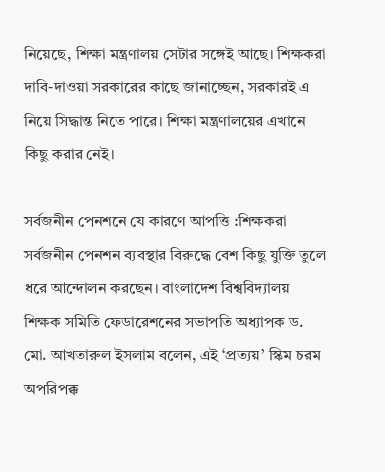নিয়েছে, শিক্ষা মন্ত্রণালয় সেটার সঙ্গেই আছে। শিক্ষকরা দাবি-দাওয়া সরকারের কাছে জানাচ্ছেন, সরকারই এ নিয়ে সিদ্ধান্ত নিতে পারে। শিক্ষা মন্ত্রণালয়ের এখানে কিছু করার নেই।

সর্বজনীন পেনশনে যে কারণে আপত্তি :শিক্ষকরা সর্বজনীন পেনশন ব্যবস্থার বিরুদ্ধে বেশ কিছু যুক্তি তুলে ধরে আন্দোলন করছেন। বাংলাদেশ বিশ্ববিদ্যালয় শিক্ষক সমিতি ফেডারেশনের সভাপতি অধ্যাপক ড. মো. আখতারুল ইসলাম বলেন, এই ‘প্রত্যয়’ স্কিম চরম অপরিপক্ক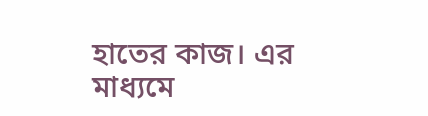হাতের কাজ। এর মাধ্যমে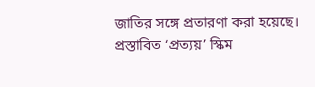জাতির সঙ্গে প্রতারণা করা হয়েছে। প্রস্তাবিত ‘প্রত্যয়’ স্কিম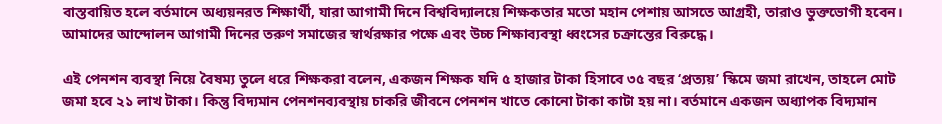বাস্তবায়িত হলে বর্তমানে অধ্যয়নরত শিক্ষার্থী, যারা আগামী দিনে বিশ্ববিদ্যালয়ে শিক্ষকতার মতো মহান পেশায় আসতে আগ্রহী, তারাও ভুক্তভোগী হবেন। আমাদের আন্দোলন আগামী দিনের তরুণ সমাজের স্বার্থরক্ষার পক্ষে এবং উচ্চ শিক্ষাব্যবস্থা ধ্বংসের চক্রান্তের বিরুদ্ধে।

এই পেনশন ব্যবস্থা নিয়ে বৈষম্য তুলে ধরে শিক্ষকরা বলেন, একজন শিক্ষক যদি ৫ হাজার টাকা হিসাবে ৩৫ বছর ‘প্রত্যয়’ স্কিমে জমা রাখেন, তাহলে মোট জমা হবে ২১ লাখ টাকা। কিন্তু বিদ্যমান পেনশনব্যবস্থায় চাকরি জীবনে পেনশন খাতে কোনো টাকা কাটা হয় না। বর্তমানে একজন অধ্যাপক বিদ্যমান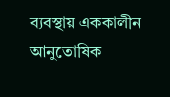ব্যবস্থায় এককালীন আনুতোষিক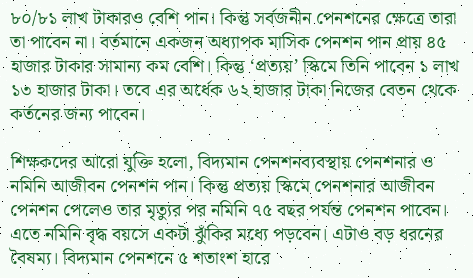৮০/৮১ লাখ টাকারও বেশি পান। কিন্তু সর্বজনীন পেনশনের ক্ষেত্রে তারা তা পাবেন না। বর্তমানে একজন অধ্যাপক মাসিক পেনশন পান প্রায় ৪৫ হাজার টাকার সামান্য কম বেশি। কিন্তু ‘প্রত্যয়’ স্কিমে তিনি পাবেন ১ লাখ ১৩ হাজার টাকা। তবে এর অর্ধেক ৬২ হাজার টাকা নিজের বেতন থেকে কর্তনের জন্য পাবেন।

শিক্ষকদের আরো যুক্তি হলো, বিদ্যমান পেনশনব্যবস্থায় পেনশনার ও নমিনি আজীবন পেনশন পান। কিন্তু প্রত্যয় স্কিমে পেনশনার আজীবন পেনশন পেলেও তার মৃত্যুর পর নমিনি ৭৫ বছর পর্যন্ত পেনশন পাবেন। এতে নমিনি বৃদ্ধ বয়সে একটা ঝুঁকির মধ্যে পড়বেন। এটাও বড় ধরনের বৈষম্য। বিদ্যমান পেনশনে ৫ শতাংশ হারে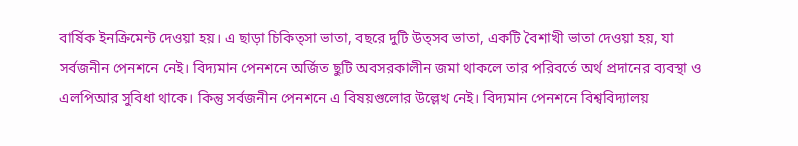বার্ষিক ইনক্রিমেন্ট দেওয়া হয়। এ ছাড়া চিকিত্সা ভাতা, বছরে দুটি উত্সব ভাতা, একটি বৈশাখী ভাতা দেওয়া হয়, যা সর্বজনীন পেনশনে নেই। বিদ্যমান পেনশনে অর্জিত ছুটি অবসরকালীন জমা থাকলে তার পরিবর্তে অর্থ প্রদানের ব্যবস্থা ও এলপিআর সুবিধা থাকে। কিন্তু সর্বজনীন পেনশনে এ বিষয়গুলোর উল্লেখ নেই। বিদ্যমান পেনশনে বিশ্ববিদ্যালয়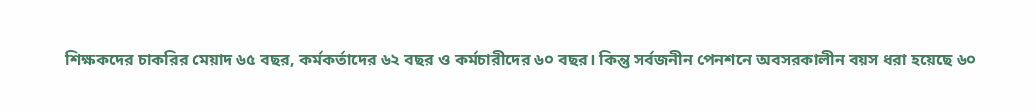শিক্ষকদের চাকরির মেয়াদ ৬৫ বছর, কর্মকর্তাদের ৬২ বছর ও কর্মচারীদের ৬০ বছর। কিন্তু সর্বজনীন পেনশনে অবসরকালীন বয়স ধরা হয়েছে ৬০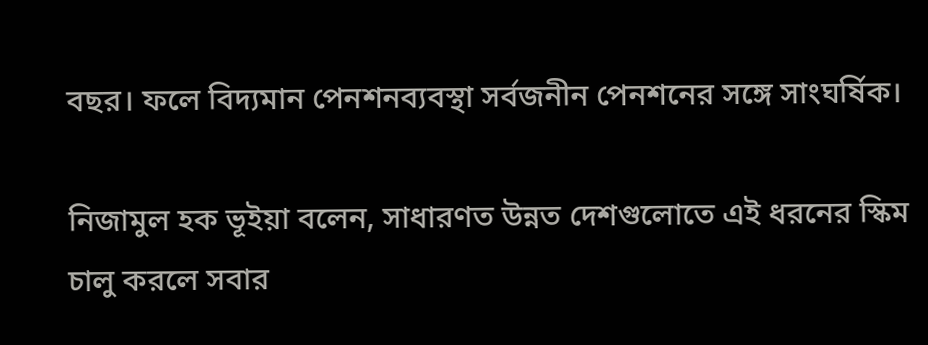বছর। ফলে বিদ্যমান পেনশনব্যবস্থা সর্বজনীন পেনশনের সঙ্গে সাংঘর্ষিক।

নিজামুল হক ভূইয়া বলেন, সাধারণত উন্নত দেশগুলোতে এই ধরনের স্কিম চালু করলে সবার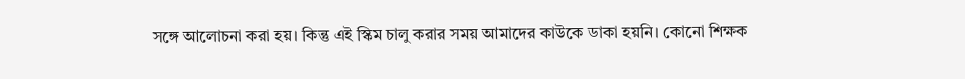সঙ্গে আলোচনা করা হয়। কিন্তু এই স্কিম চালু করার সময় আমাদের কাউকে ডাকা হয়নি। কোনো শিক্ষক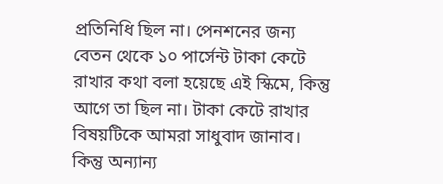প্রতিনিধি ছিল না। পেনশনের জন্য বেতন থেকে ১০ পার্সেন্ট টাকা কেটে রাখার কথা বলা হয়েছে এই স্কিমে, কিন্তু আগে তা ছিল না। টাকা কেটে রাখার বিষয়টিকে আমরা সাধুবাদ জানাব। কিন্তু অন্যান্য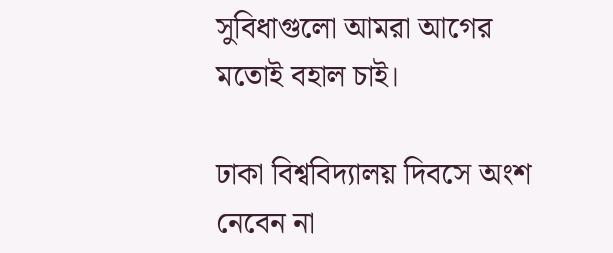সুবিধাগুলো আমরা আগের মতোই বহাল চাই।

ঢাকা বিশ্ববিদ্যালয় দিবসে অংশ নেবেন না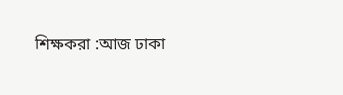শিক্ষকরা :আজ ঢাকা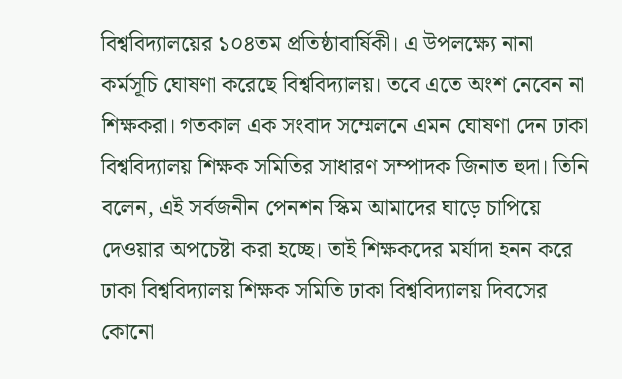বিশ্ববিদ্যালয়ের ১০৪তম প্রতিষ্ঠাবার্ষিকী। এ উপলক্ষ্যে নানা কর্মসূচি ঘোষণা করেছে বিশ্ববিদ্যালয়। তবে এতে অংশ নেবেন না শিক্ষকরা। গতকাল এক সংবাদ সম্মেলনে এমন ঘোষণা দেন ঢাকা বিশ্ববিদ্যালয় শিক্ষক সমিতির সাধারণ সম্পাদক জিনাত হুদা। তিনি বলেন, এই সর্বজনীন পেনশন স্কিম আমাদের ঘাড়ে চাপিয়ে দেওয়ার অপচেষ্টা করা হচ্ছে। তাই শিক্ষকদের মর্যাদা হনন করে ঢাকা বিশ্ববিদ্যালয় শিক্ষক সমিতি ঢাকা বিশ্ববিদ্যালয় দিবসের কোনো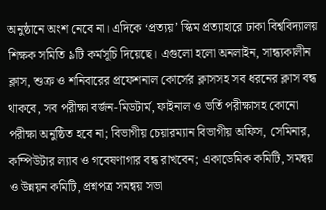অনুষ্ঠানে অংশ নেবে না। এদিকে ‘প্রত্যয়’ স্কিম প্রত্যাহারে ঢাকা বিশ্ববিদ্যালয় শিক্ষক সমিতি ৯টি কর্মসূচি দিয়েছে। এগুলো হলো অনলাইন, সান্ধ্যকালীন ক্লাস, শুক্র ও শনিবারের প্রফেশনাল কোর্সের ক্লাসসহ সব ধরনের ক্লাস বন্ধ থাকবে, সব পরীক্ষা বর্জন-মিডটার্ম, ফাইনাল ও ভর্তি পরীক্ষাসহ কোনো পরীক্ষা অনুষ্ঠিত হবে না; বিভাগীয় চেয়ারম্যান বিভাগীয় অফিস, সেমিনার, কম্পিউটার ল্যাব ও গবেষণাগার বন্ধ রাখবেন; একাডেমিক কমিটি, সমন্বয় ও উন্নয়ন কমিটি, প্রশ্নপত্র সমন্বয় সভা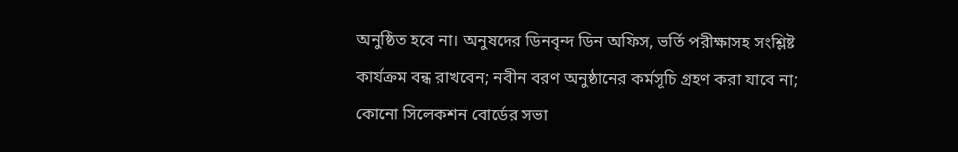অনুষ্ঠিত হবে না। অনুষদের ডিনবৃন্দ ডিন অফিস, ভর্তি পরীক্ষাসহ সংশ্লিষ্ট কার্যক্রম বন্ধ রাখবেন; নবীন বরণ অনুষ্ঠানের কর্মসূচি গ্রহণ করা যাবে না; কোনো সিলেকশন বোর্ডের সভা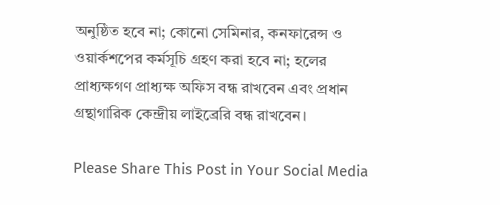অনুষ্ঠিত হবে না; কোনো সেমিনার, কনফারেন্স ও ওয়ার্কশপের কর্মসূচি গ্রহণ করা হবে না; হলের প্রাধ্যক্ষগণ প্রাধ্যক্ষ অফিস বন্ধ রাখবেন এবং প্রধান গ্রন্থাগারিক কেন্দ্রীয় লাইব্রেরি বন্ধ রাখবেন।

Please Share This Post in Your Social Media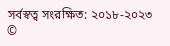সর্বস্বত্ব সংরক্ষিত: ২০১৮-২০২৩ ©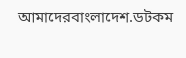আমাদেরবাংলাদেশ.ডটকম